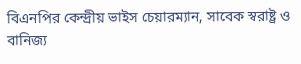বিএনপির কেন্দ্রীয় ভাইস চেয়ারম্যান, সাবেক স্বরাষ্ট্র ও বানিজ্য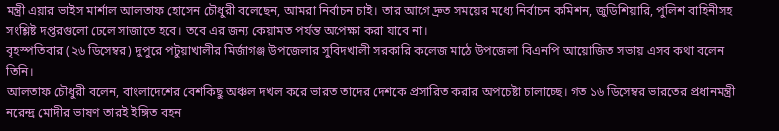মন্ত্রী এয়ার ভাইস মার্শাল আলতাফ হোসেন চৌধুরী বলেছেন, আমরা নির্বাচন চাই। তার আগে দ্রুত সময়ের মধ্যে নির্বাচন কমিশন, জুডিশিয়ারি, পুলিশ বাহিনীসহ সংশ্লিষ্ট দপ্তরগুলো ঢেলে সাজাতে হবে। তবে এর জন্য কেয়ামত পর্যন্ত অপেক্ষা করা যাবে না।
বৃহস্পতিবার (২৬ ডিসেম্বর) দুপুরে পটুয়াখালীর মির্জাগঞ্জ উপজেলার সুবিদখালী সরকারি কলেজ মাঠে উপজেলা বিএনপি আয়োজিত সভায় এসব কথা বলেন তিনি।
আলতাফ চৌধুরী বলেন, বাংলাদেশের বেশকিছু অঞ্চল দখল করে ভারত তাদের দেশকে প্রসারিত করার অপচেষ্টা চালাচ্ছে। গত ১৬ ডিসেম্বর ভারতের প্রধানমন্ত্রী নরেন্দ্র মোদীর ভাষণ তারই ইঙ্গিত বহন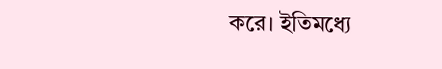করে। ইতিমধ্যে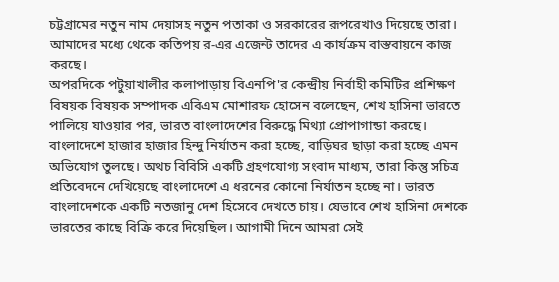চট্টগ্রামের নতুন নাম দেয়াসহ নতুন পতাকা ও সরকারের রূপরেখাও দিয়েছে তারা। আমাদের মধ্যে থেকে কতিপয় র-এর এজেন্ট তাদের এ কার্যক্রম বাস্তবায়নে কাজ করছে।
অপরদিকে পটুয়াখালীর কলাপাড়ায় বিএনপি'র কেন্দ্রীয় নির্বাহী কমিটির প্রশিক্ষণ বিষয়ক বিষয়ক সম্পাদক এবিএম মোশারফ হোসেন বলেছেন, শেখ হাসিনা ভারতে পালিয়ে যাওয়ার পর, ভারত বাংলাদেশের বিরুদ্ধে মিথ্যা প্রোপাগান্ডা করছে। বাংলাদেশে হাজার হাজার হিন্দু নির্যাতন করা হচ্ছে, বাড়িঘর ছাড়া করা হচ্ছে এমন অভিযোগ তুলছে। অথচ বিবিসি একটি গ্রহণযোগ্য সংবাদ মাধ্যম, তারা কিন্তু সচিত্র প্রতিবেদনে দেখিয়েছে বাংলাদেশে এ ধরনের কোনো নির্যাতন হচ্ছে না। ভারত বাংলাদেশকে একটি নতজানু দেশ হিসেবে দেখতে চায়। যেভাবে শেখ হাসিনা দেশকে ভারতের কাছে বিক্রি করে দিয়েছিল। আগামী দিনে আমরা সেই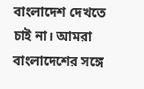বাংলাদেশ দেখতে চাই না। আমরা বাংলাদেশের সঙ্গে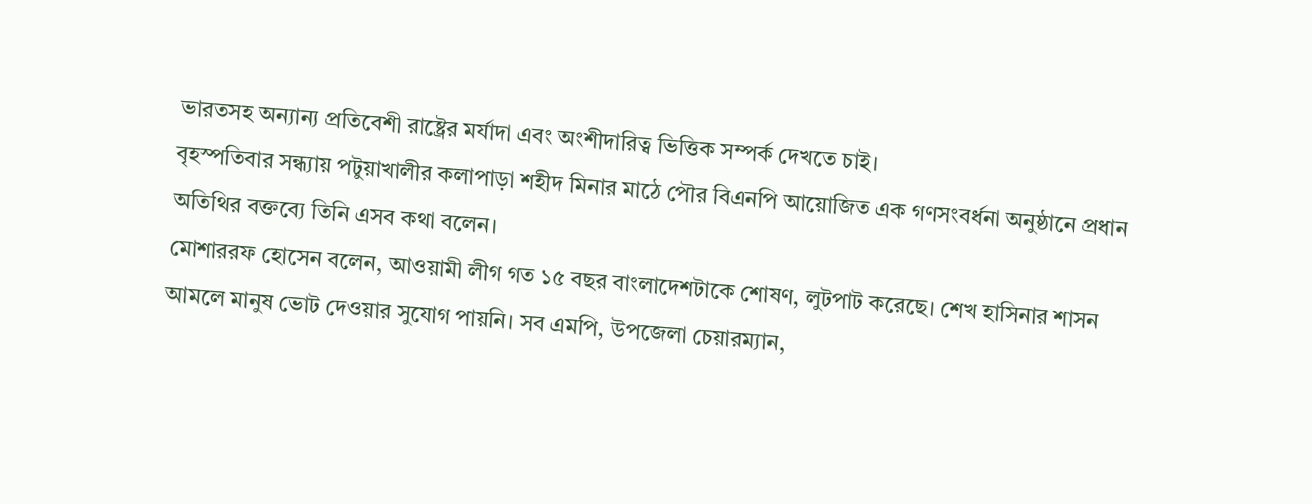ভারতসহ অন্যান্য প্রতিবেশী রাষ্ট্রের মর্যাদা এবং অংশীদারিত্ব ভিত্তিক সম্পর্ক দেখতে চাই।
বৃহস্পতিবার সন্ধ্যায় পটুয়াখালীর কলাপাড়া শহীদ মিনার মাঠে পৌর বিএনপি আয়োজিত এক গণসংবর্ধনা অনুষ্ঠানে প্রধান অতিথির বক্তব্যে তিনি এসব কথা বলেন।
মোশাররফ হোসেন বলেন, আওয়ামী লীগ গত ১৫ বছর বাংলাদেশটাকে শোষণ, লুটপাট করেছে। শেখ হাসিনার শাসন আমলে মানুষ ভোট দেওয়ার সুযোগ পায়নি। সব এমপি, উপজেলা চেয়ারম্যান,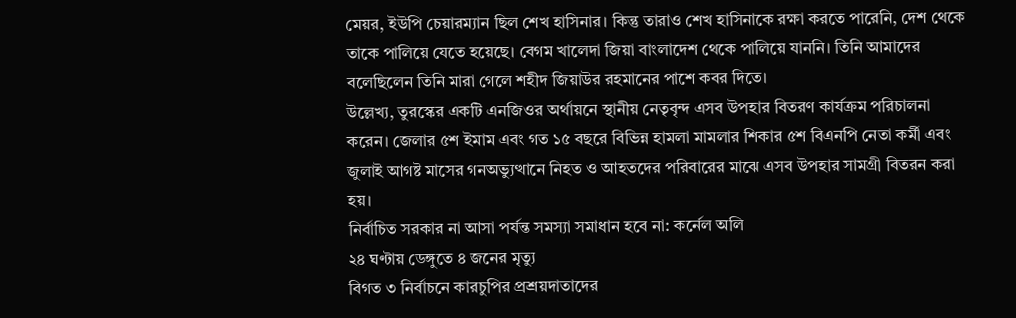মেয়র, ইউপি চেয়ারম্যান ছিল শেখ হাসিনার। কিন্তু তারাও শেখ হাসিনাকে রক্ষা করতে পারেনি, দেশ থেকে তাকে পালিয়ে যেতে হয়েছে। বেগম খালেদা জিয়া বাংলাদেশ থেকে পালিয়ে যাননি। তিনি আমাদের বলেছিলেন তিনি মারা গেলে শহীদ জিয়াউর রহমানের পাশে কবর দিতে।
উল্লেখ্য, তুরস্কের একটি এনজিওর অর্থায়নে স্থানীয় নেতৃবৃন্দ এসব উপহার বিতরণ কার্যক্রম পরিচালনা করেন। জেলার ৫শ ইমাম এবং গত ১৫ বছরে বিভিন্ন হামলা মামলার শিকার ৫শ বিএনপি নেতা কর্মী এবং জুলাই আগষ্ট মাসের গনঅভ্যুত্থানে নিহত ও আহতদের পরিবারের মাঝে এসব উপহার সামগ্রী বিতরন করা হয়।
নির্বাচিত সরকার না আসা পর্যন্ত সমস্যা সমাধান হবে না: কর্নেল অলি
২৪ ঘণ্টায় ডেঙ্গুতে ৪ জনের মৃত্যু
বিগত ৩ নির্বাচনে কারচুপির প্রশ্রয়দাতাদের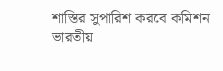শাস্তির সুপারিশ করবে কমিশন
ভারতীয়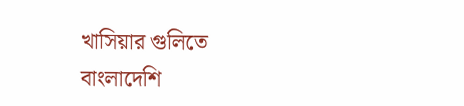খাসিয়ার গুলিতে বাংলাদেশি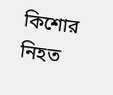কিশোর নিহত